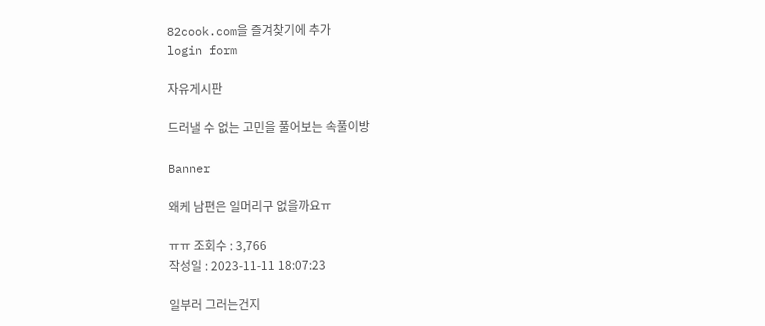82cook.com을 즐겨찾기에 추가
login form

자유게시판

드러낼 수 없는 고민을 풀어보는 속풀이방

Banner

왜케 남편은 일머리구 없을까요ㅠ

ㅠㅠ 조회수 : 3,766
작성일 : 2023-11-11 18:07:23

일부러 그러는건지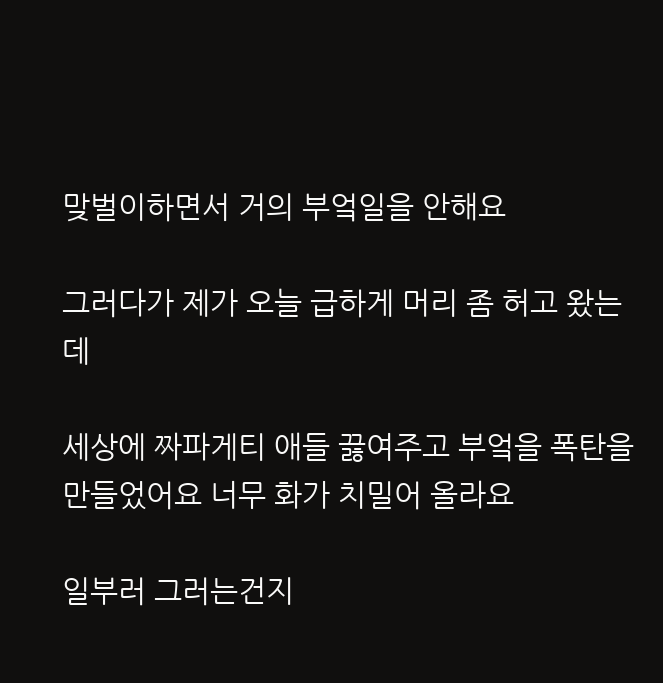맞벌이하면서 거의 부엌일을 안해요

그러다가 제가 오늘 급하게 머리 좀 허고 왔는데

세상에 짜파게티 애들 끓여주고 부엌을 폭탄을 만들었어요 너무 화가 치밀어 올라요

일부러 그러는건지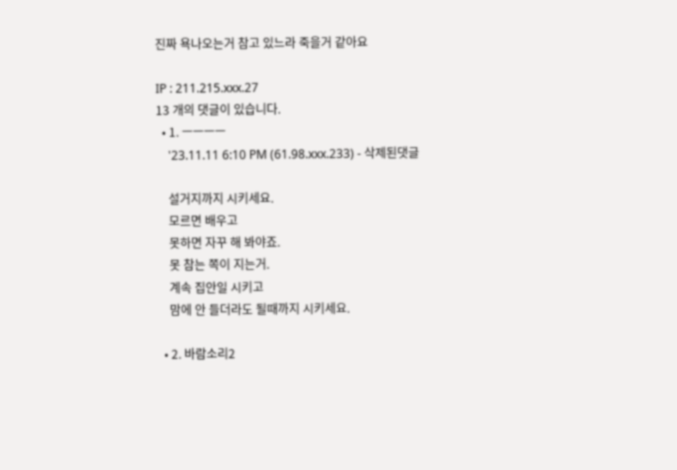진짜 욕나오는거 참고 있느라 죽을거 같아요

IP : 211.215.xxx.27
13 개의 댓글이 있습니다.
  • 1. ㅡㅡㅡㅡ
    '23.11.11 6:10 PM (61.98.xxx.233) - 삭제된댓글

    설거지까지 시키세요.
    모르면 배우고
    못하면 자꾸 해 봐야죠.
    못 참는 쪽이 지는거.
    계속 집안일 시키고
    맘에 안 들더라도 될때까지 시키세요.

  • 2. 바람소리2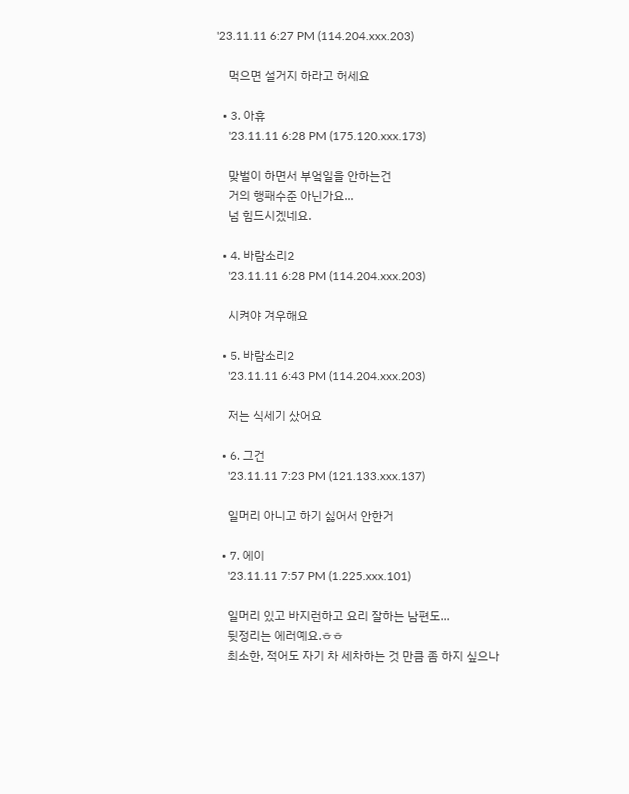'23.11.11 6:27 PM (114.204.xxx.203)

    먹으면 설거지 하라고 허세요

  • 3. 아휴
    '23.11.11 6:28 PM (175.120.xxx.173)

    맞벌이 하면서 부엌일을 안하는건
    거의 행패수준 아닌가요...
    넘 힘드시겠네요.

  • 4. 바람소리2
    '23.11.11 6:28 PM (114.204.xxx.203)

    시켜야 겨우해요

  • 5. 바람소리2
    '23.11.11 6:43 PM (114.204.xxx.203)

    저는 식세기 샀어요

  • 6. 그건
    '23.11.11 7:23 PM (121.133.xxx.137)

    일머리 아니고 하기 싫어서 안한거

  • 7. 에이
    '23.11.11 7:57 PM (1.225.xxx.101)

    일머리 있고 바지런하고 요리 잘하는 남편도...
    뒷정리는 에러예요.ㅎㅎ
    최소한, 적어도 자기 차 세차하는 것 만큼 좀 하지 싶으나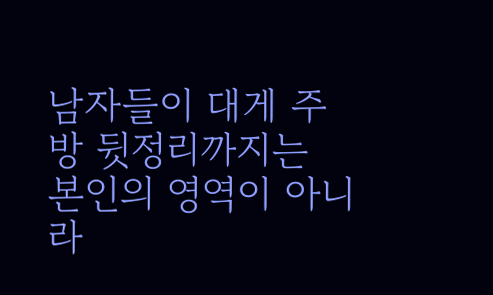남자들이 대게 주방 뒷정리까지는 본인의 영역이 아니라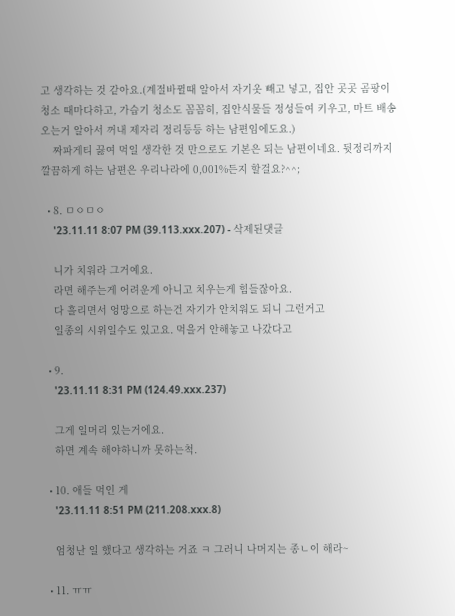고 생각하는 것 같아요.(계절바뀔때 알아서 자기옷 빼고 넣고, 집안 곳곳 곰팡이 청소 때마다하고, 가습기 청소도 꼼꼼히, 집안식물들 정성들여 키우고, 마트 배송오는거 알아서 꺼내 제자리 정리등등 하는 남편임에도요.)
    짜파게티 끓여 먹일 생각한 것 만으로도 기본은 되는 남편이네요. 뒷정리까지 깔끔하게 하는 남편은 우리나라에 0,001%든지 할걸요?^^;

  • 8. ㅁㅇㅁㅇ
    '23.11.11 8:07 PM (39.113.xxx.207) - 삭제된댓글

    니가 치워라 그거예요.
    라면 해주는게 어려운게 아니고 치우는게 힘들잖아요.
    다 흘리면서 엉망으로 하는건 자기가 안치워도 되니 그런거고
    일종의 시위일수도 있고요. 먹을거 안해놓고 나갔다고

  • 9.
    '23.11.11 8:31 PM (124.49.xxx.237)

    그게 일머리 있는거에요.
    하면 계속 해야하니까 못하는척.

  • 10. 애들 먹인 게
    '23.11.11 8:51 PM (211.208.xxx.8)

    엄청난 일 했다고 생각하는 거죠 ㅋ 그러니 나머지는 종ㄴ이 해라~

  • 11. ㅠㅠ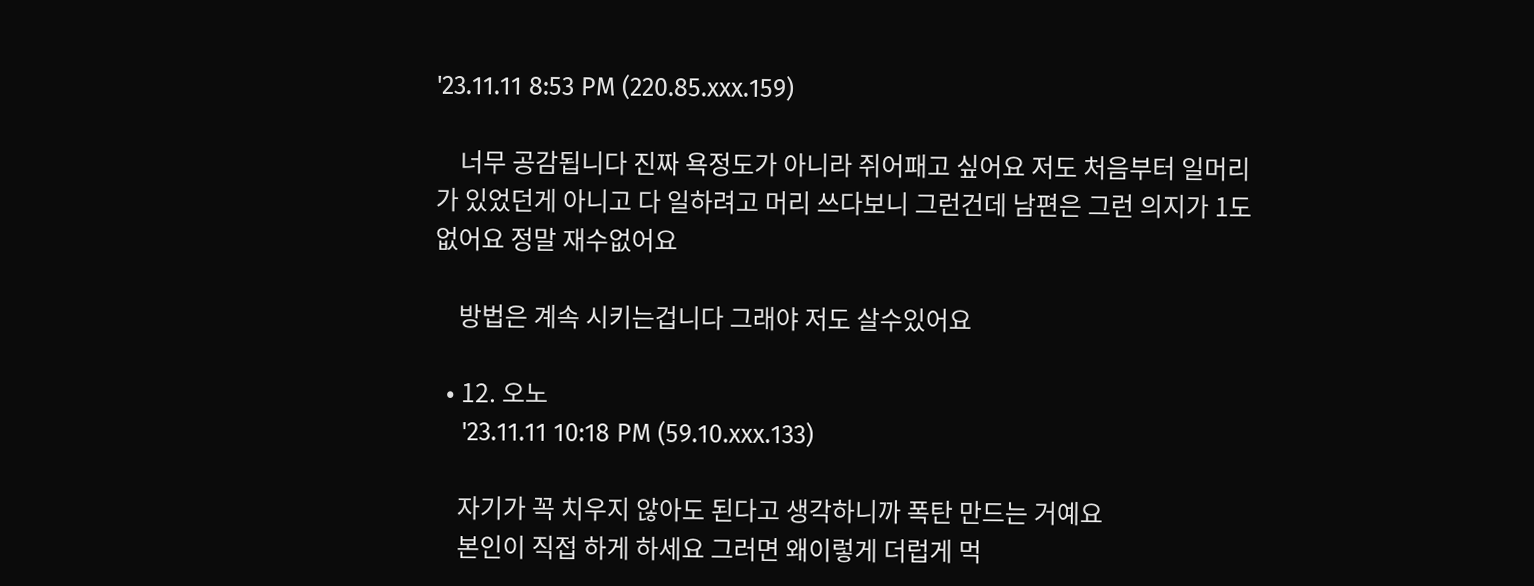'23.11.11 8:53 PM (220.85.xxx.159)

    너무 공감됩니다 진짜 욕정도가 아니라 쥐어패고 싶어요 저도 처음부터 일머리가 있었던게 아니고 다 일하려고 머리 쓰다보니 그런건데 남편은 그런 의지가 1도 없어요 정말 재수없어요

    방법은 계속 시키는겁니다 그래야 저도 살수있어요

  • 12. 오노
    '23.11.11 10:18 PM (59.10.xxx.133)

    자기가 꼭 치우지 않아도 된다고 생각하니까 폭탄 만드는 거예요
    본인이 직접 하게 하세요 그러면 왜이렇게 더럽게 먹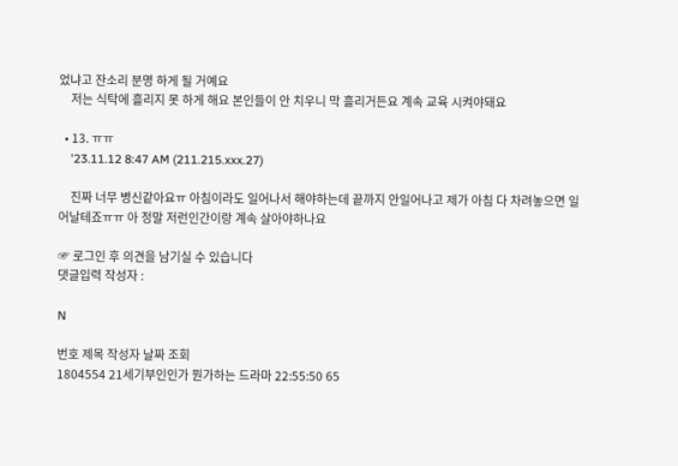었냐고 잔소리 분명 하게 될 거예요
    저는 식탁에 흘리지 못 하게 해요 본인들이 안 치우니 막 흘리거든요 계속 교육 시켜야돼요

  • 13. ㅠㅠ
    '23.11.12 8:47 AM (211.215.xxx.27)

    진짜 너무 병신같아요ㅠ 아침이라도 일어나서 해야하는데 끝까지 안일어나고 제가 아침 다 차려놓으면 일어날테죠ㅠㅠ 아 정말 저런인간이랑 계속 살아야하나요

☞ 로그인 후 의견을 남기실 수 있습니다
댓글입력 작성자 :

N

번호 제목 작성자 날짜 조회
1804554 21세기부인인가 뭔가하는 드라마 22:55:50 65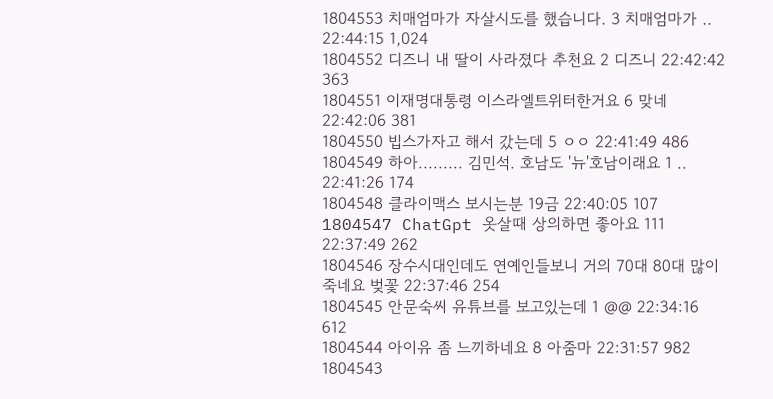1804553 치매엄마가 자살시도를 했습니다. 3 치매엄마가 .. 22:44:15 1,024
1804552 디즈니 내 딸이 사라졌다 추천요 2 디즈니 22:42:42 363
1804551 이재명대통령 이스라엘트위터한거요 6 맞네 22:42:06 381
1804550 빕스가자고 해서 갔는데 5 ㅇㅇ 22:41:49 486
1804549 하아......... 김민석. 호남도 '뉴'호남이래요 1 .. 22:41:26 174
1804548 클라이맥스 보시는분 19금 22:40:05 107
1804547 ChatGpt 옷살때 상의하면 좋아요 111 22:37:49 262
1804546 장수시대인데도 연예인들보니 거의 70대 80대 많이죽네요 벚꽃 22:37:46 254
1804545 안문숙씨 유튜브를 보고있는데 1 @@ 22:34:16 612
1804544 아이유 좀 느끼하네요 8 아줌마 22:31:57 982
1804543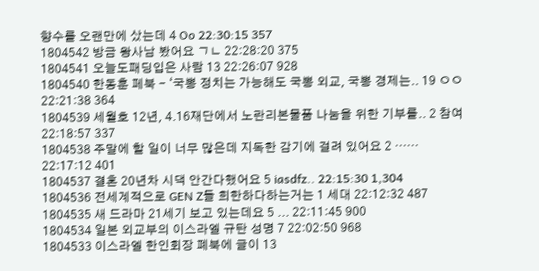향수를 오랜만에 샀는데 4 Oo 22:30:15 357
1804542 방금 왕사남 봤어요 ㄱㄴ 22:28:20 375
1804541 오늘도패딩입은 사람 13 22:26:07 928
1804540 한동훈 페북 - ‘국뽕 정치는 가능해도 국뽕 외교, 국뽕 경제는.. 19 ㅇㅇ 22:21:38 364
1804539 세월호 12년, 4.16재단에서 노란리본물품 나눔을 위한 기부를.. 2 참여 22:18:57 337
1804538 주말에 할 일이 너무 많은데 지독한 감기에 걸려 있어요 2 …… 22:17:12 401
1804537 결혼 20년차 시댁 안간다했어요 5 iasdfz.. 22:15:30 1,304
1804536 전세계적으로 GEN Z들 희한하다하는거는 1 세대 22:12:32 487
1804535 새 드라마 21세기 보고 있는데요 5 ... 22:11:45 900
1804534 일본 외교부의 이스라엘 규탄 성명 7 22:02:50 968
1804533 이스라엘 한인회장 폐북에 글이 13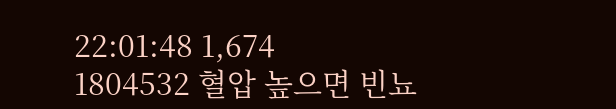22:01:48 1,674
1804532 혈압 높으면 빈뇨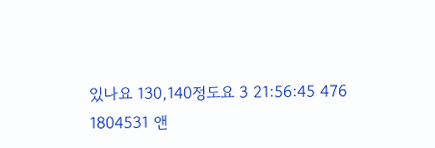있나요 130,140정도요 3 21:56:45 476
1804531 앤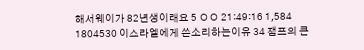해서웨이가 82년생이래요 5 ㅇㅇ 21:49:16 1,584
1804530 이스라엘에게 쓴소리하는이유 34 잼프의 큰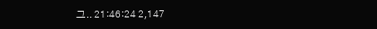그.. 21:46:24 2,147